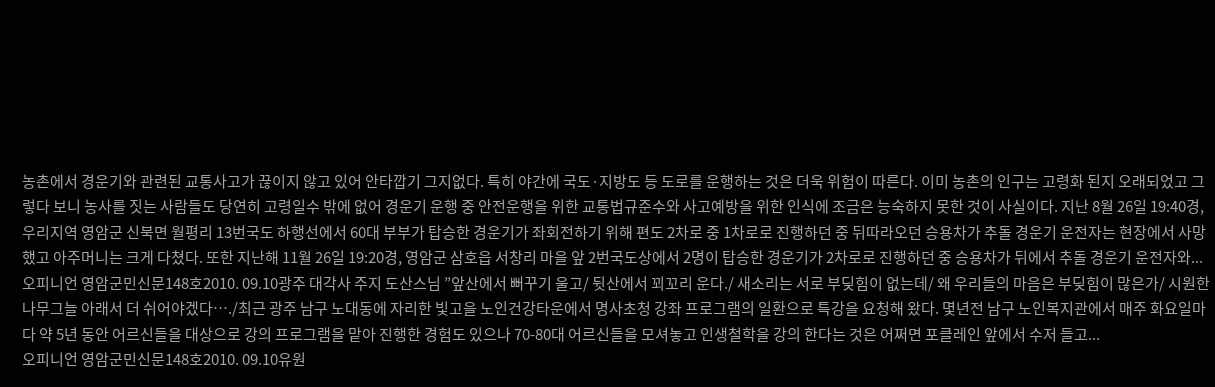농촌에서 경운기와 관련된 교통사고가 끊이지 않고 있어 안타깝기 그지없다. 특히 야간에 국도·지방도 등 도로를 운행하는 것은 더욱 위험이 따른다. 이미 농촌의 인구는 고령화 된지 오래되었고 그렇다 보니 농사를 짓는 사람들도 당연히 고령일수 밖에 없어 경운기 운행 중 안전운행을 위한 교통법규준수와 사고예방을 위한 인식에 조금은 능숙하지 못한 것이 사실이다. 지난 8월 26일 19:40경, 우리지역 영암군 신북면 월평리 13번국도 하행선에서 60대 부부가 탑승한 경운기가 좌회전하기 위해 편도 2차로 중 1차로로 진행하던 중 뒤따라오던 승용차가 추돌 경운기 운전자는 현장에서 사망했고 아주머니는 크게 다쳤다. 또한 지난해 11월 26일 19:20경, 영암군 삼호읍 서창리 마을 앞 2번국도상에서 2명이 탑승한 경운기가 2차로로 진행하던 중 승용차가 뒤에서 추돌 경운기 운전자와...
오피니언 영암군민신문148호2010. 09.10광주 대각사 주지 도산스님 ”앞산에서 뻐꾸기 울고/ 뒷산에서 꾀꼬리 운다./ 새소리는 서로 부딪힘이 없는데/ 왜 우리들의 마음은 부딪힘이 많은가/ 시원한 나무그늘 아래서 더 쉬어야겠다…./최근 광주 남구 노대동에 자리한 빛고을 노인건강타운에서 명사초청 강좌 프로그램의 일환으로 특강을 요청해 왔다. 몇년전 남구 노인복지관에서 매주 화요일마다 약 5년 동안 어르신들을 대상으로 강의 프로그램을 맡아 진행한 경험도 있으나 70-80대 어르신들을 모셔놓고 인생철학을 강의 한다는 것은 어쩌면 포클레인 앞에서 수저 들고...
오피니언 영암군민신문148호2010. 09.10유원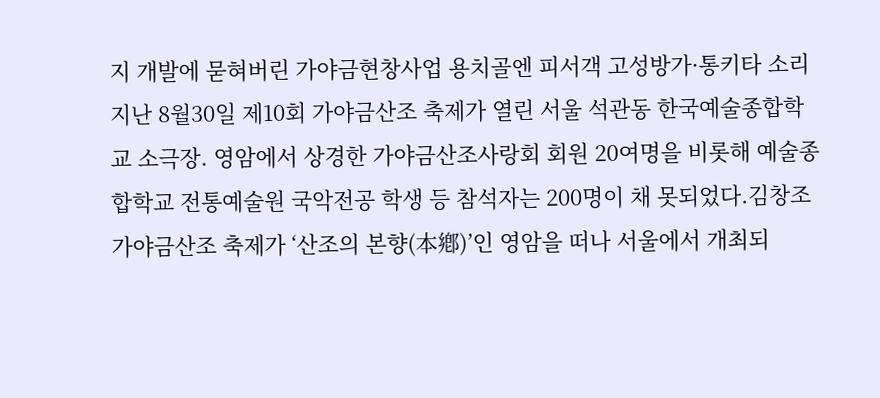지 개발에 묻혀버린 가야금현창사업 용치골엔 피서객 고성방가·통키타 소리 지난 8월30일 제10회 가야금산조 축제가 열린 서울 석관동 한국예술종합학교 소극장. 영암에서 상경한 가야금산조사랑회 회원 20여명을 비롯해 예술종합학교 전통예술원 국악전공 학생 등 참석자는 200명이 채 못되었다.김창조 가야금산조 축제가 ‘산조의 본향(本鄕)’인 영암을 떠나 서울에서 개최되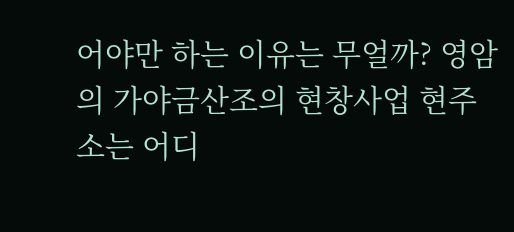어야만 하는 이유는 무얼까? 영암의 가야금산조의 현창사업 현주소는 어디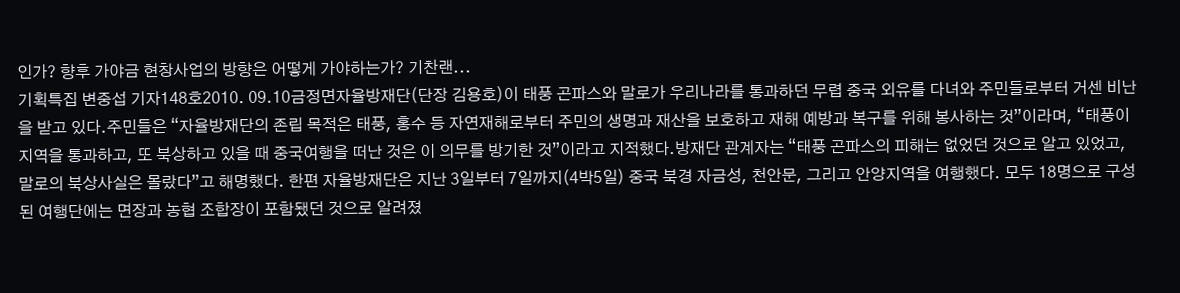인가? 향후 가야금 현창사업의 방향은 어떻게 가야하는가? 기찬랜...
기획특집 변중섭 기자148호2010. 09.10금정면자율방재단(단장 김용호)이 태풍 곤파스와 말로가 우리나라를 통과하던 무렵 중국 외유를 다녀와 주민들로부터 거센 비난을 받고 있다.주민들은 “자율방재단의 존립 목적은 태풍, 홍수 등 자연재해로부터 주민의 생명과 재산을 보호하고 재해 예방과 복구를 위해 봉사하는 것”이라며, “태풍이 지역을 통과하고, 또 북상하고 있을 때 중국여행을 떠난 것은 이 의무를 방기한 것”이라고 지적했다.방재단 관계자는 “태풍 곤파스의 피해는 없었던 것으로 알고 있었고, 말로의 북상사실은 몰랐다”고 해명했다. 한편 자율방재단은 지난 3일부터 7일까지(4박5일) 중국 북경 자금성, 천안문, 그리고 안양지역을 여행했다. 모두 18명으로 구성된 여행단에는 면장과 농협 조합장이 포함됐던 것으로 알려졌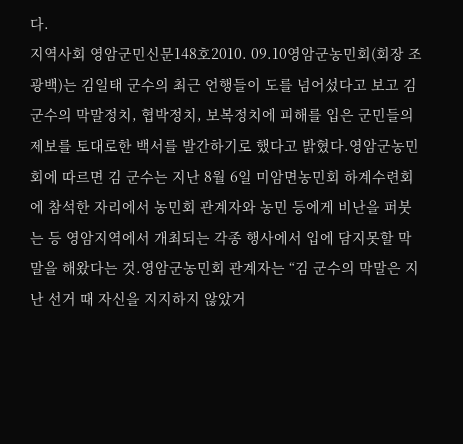다.
지역사회 영암군민신문148호2010. 09.10영암군농민회(회장 조광백)는 김일태 군수의 최근 언행들이 도를 넘어섰다고 보고 김 군수의 막말정치, 협박정치, 보복정치에 피해를 입은 군민들의 제보를 토대로한 백서를 발간하기로 했다고 밝혔다.영암군농민회에 따르면 김 군수는 지난 8월 6일 미암면농민회 하계수련회에 참석한 자리에서 농민회 관계자와 농민 등에게 비난을 퍼붓는 등 영암지역에서 개최되는 각종 행사에서 입에 담지못할 막말을 해왔다는 것.영암군농민회 관계자는 “김 군수의 막말은 지난 선거 때 자신을 지지하지 않았거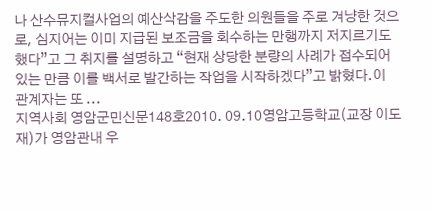나 산수뮤지컬사업의 예산삭감을 주도한 의원들을 주로 겨냥한 것으로, 심지어는 이미 지급된 보조금을 회수하는 만행까지 저지르기도 했다”고 그 취지를 설명하고 “현재 상당한 분량의 사례가 접수되어 있는 만큼 이를 백서로 발간하는 작업을 시작하겠다”고 밝혔다.이 관계자는 또 ...
지역사회 영암군민신문148호2010. 09.10영암고등학교(교장 이도재)가 영암관내 우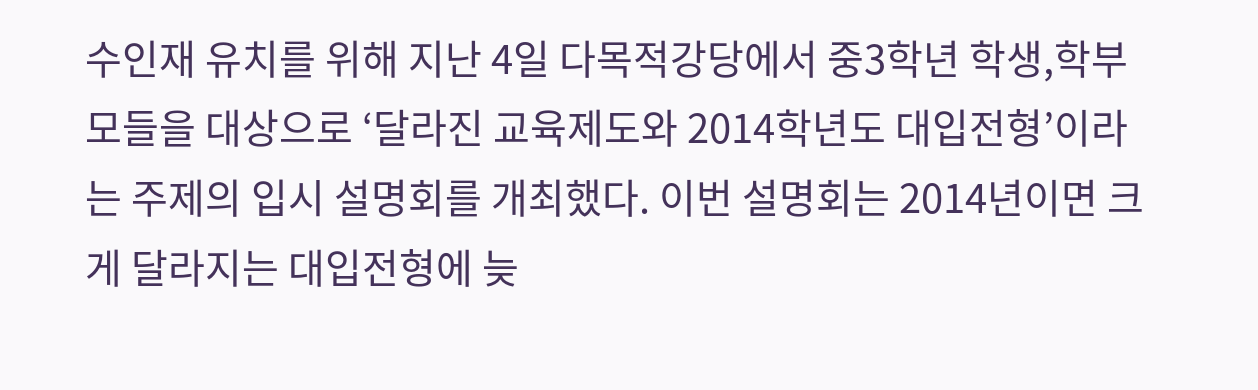수인재 유치를 위해 지난 4일 다목적강당에서 중3학년 학생,학부모들을 대상으로 ‘달라진 교육제도와 2014학년도 대입전형’이라는 주제의 입시 설명회를 개최했다. 이번 설명회는 2014년이면 크게 달라지는 대입전형에 늦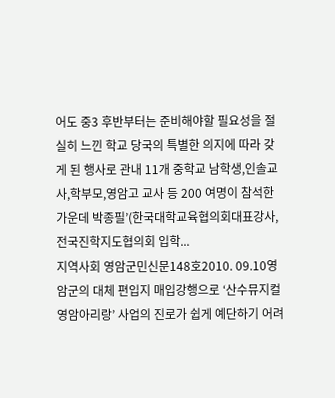어도 중3 후반부터는 준비해야할 필요성을 절실히 느낀 학교 당국의 특별한 의지에 따라 갖게 된 행사로 관내 11개 중학교 남학생,인솔교사,학부모,영암고 교사 등 200 여명이 참석한 가운데 박종필’(한국대학교육협의회대표강사, 전국진학지도협의회 입학...
지역사회 영암군민신문148호2010. 09.10영암군의 대체 편입지 매입강행으로 ‘산수뮤지컬 영암아리랑’ 사업의 진로가 쉽게 예단하기 어려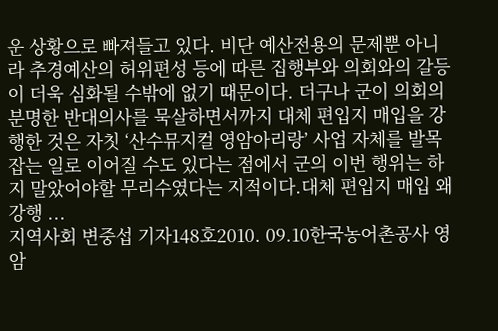운 상황으로 빠져들고 있다. 비단 예산전용의 문제뿐 아니라 추경예산의 허위편성 등에 따른 집행부와 의회와의 갈등이 더욱 심화될 수밖에 없기 때문이다. 더구나 군이 의회의 분명한 반대의사를 묵살하면서까지 대체 편입지 매입을 강행한 것은 자칫 ‘산수뮤지컬 영암아리랑’ 사업 자체를 발목 잡는 일로 이어질 수도 있다는 점에서 군의 이번 행위는 하지 말았어야할 무리수였다는 지적이다.대체 편입지 매입 왜 강행 ...
지역사회 변중섭 기자148호2010. 09.10한국농어촌공사 영암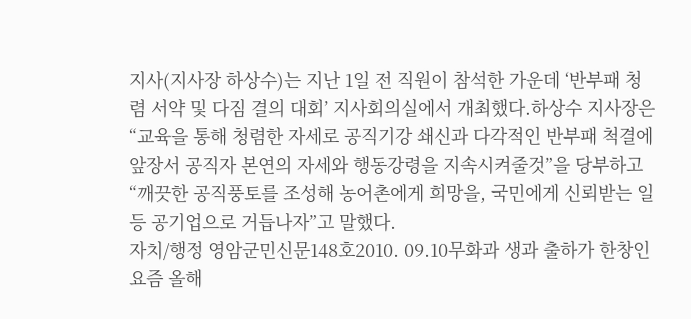지사(지사장 하상수)는 지난 1일 전 직원이 참석한 가운데 ‘반부패 청렴 서약 및 다짐 결의 대회’ 지사회의실에서 개최했다.하상수 지사장은 “교육을 통해 청렴한 자세로 공직기강 쇄신과 다각적인 반부패 척결에 앞장서 공직자 본연의 자세와 행동강령을 지속시켜줄것”을 당부하고 “깨끗한 공직풍토를 조성해 농어촌에게 희망을, 국민에게 신뢰받는 일등 공기업으로 거듭나자”고 말했다.
자치/행정 영암군민신문148호2010. 09.10무화과 생과 출하가 한창인 요즘 올해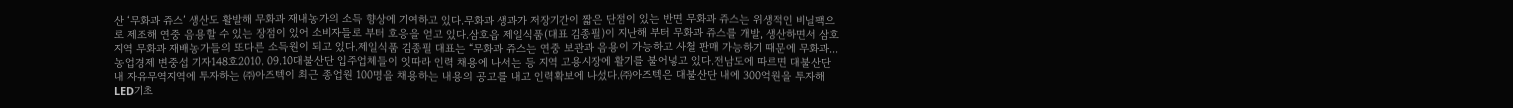산 ‘무화과 쥬스’ 생산도 활발해 무화과 재내농가의 소득 향상에 기여하고 있다.무화과 생과가 저장기간이 짧은 단점이 있는 반면 무화과 쥬스는 위생적인 비닐팩으로 제조해 연중 음용할 수 있는 장점이 있어 소비자들로 부터 호응을 얻고 있다.삼호읍 제일식품(대표 김종필)이 지난해 부터 무화과 쥬스를 개발, 생산하면서 삼호지역 무화과 재배농가들의 또다른 소득원이 되고 있다.제일식품 김종필 대표는 “무화과 쥬스는 연중 보관과 음용이 가능하고 사철 판매 가능하기 때문에 무화과...
농업경제 변중섭 기자148호2010. 09.10대불산단 입주업체들이 잇따라 인력 채용에 나서는 등 지역 고용시장에 활기를 불어넣고 있다.전남도에 따르면 대불산단 내 자유무역지역에 투자하는 ㈜아즈텍이 최근 종업원 100명을 채용하는 내용의 공고를 내고 인력확보에 나섰다.㈜아즈텍은 대불산단 내에 300억원을 투자해 LED기초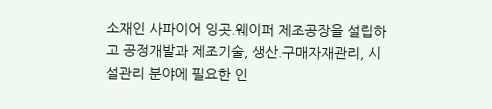소재인 사파이어 잉곳.웨이퍼 제조공장을 설립하고 공정개발과 제조기술, 생산.구매자재관리, 시설관리 분야에 필요한 인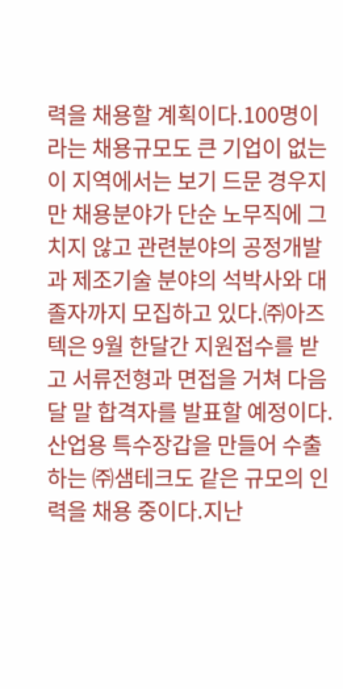력을 채용할 계획이다.100명이라는 채용규모도 큰 기업이 없는 이 지역에서는 보기 드문 경우지만 채용분야가 단순 노무직에 그치지 않고 관련분야의 공정개발과 제조기술 분야의 석박사와 대졸자까지 모집하고 있다.㈜아즈텍은 9월 한달간 지원접수를 받고 서류전형과 면접을 거쳐 다음 달 말 합격자를 발표할 예정이다.산업용 특수장갑을 만들어 수출하는 ㈜샘테크도 같은 규모의 인력을 채용 중이다.지난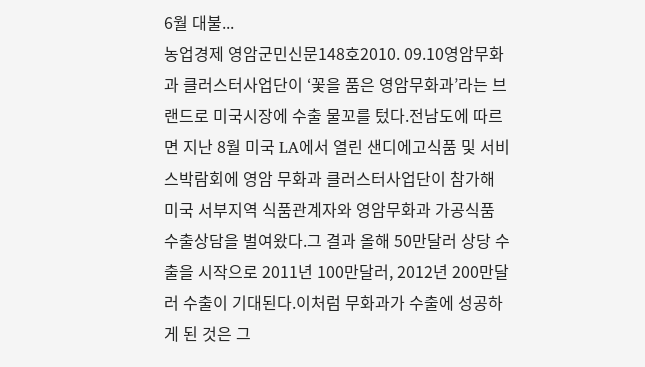6월 대불...
농업경제 영암군민신문148호2010. 09.10영암무화과 클러스터사업단이 ‘꽃을 품은 영암무화과’라는 브랜드로 미국시장에 수출 물꼬를 텄다.전남도에 따르면 지난 8월 미국 LA에서 열린 샌디에고식품 및 서비스박람회에 영암 무화과 클러스터사업단이 참가해 미국 서부지역 식품관계자와 영암무화과 가공식품 수출상담을 벌여왔다.그 결과 올해 50만달러 상당 수출을 시작으로 2011년 100만달러, 2012년 200만달러 수출이 기대된다.이처럼 무화과가 수출에 성공하게 된 것은 그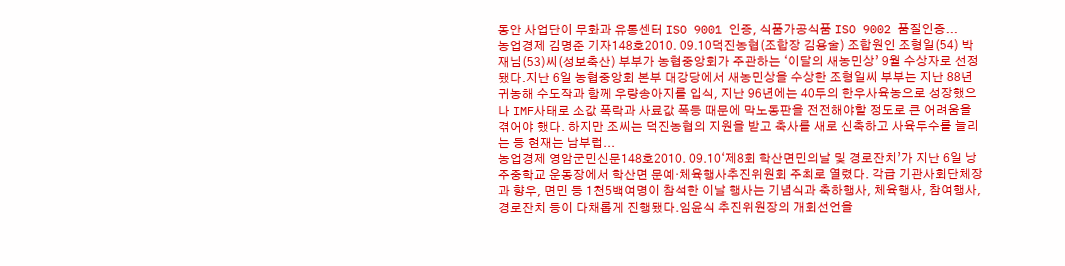동안 사업단이 무화과 유통센터 ISO 9001 인증, 식품가공식품 ISO 9002 품질인증...
농업경제 김명준 기자148호2010. 09.10덕진농협(조합장 김용술) 조합원인 조형일(54) 박재님(53)씨(성보축산) 부부가 농협중앙회가 주관하는 ‘이달의 새농민상’ 9월 수상자로 선정됐다.지난 6일 농협중앙회 본부 대강당에서 새농민상을 수상한 조형일씨 부부는 지난 88년 귀농해 수도작과 함께 우량송아지를 입식, 지난 96년에는 40두의 한우사육농으로 성장했으나 IMF사태로 소값 폭락과 사료값 폭등 때문에 막노동판을 전전해야할 정도로 큰 어려움을 겪어야 했다. 하지만 조씨는 덕진농협의 지원을 받고 축사를 새로 신축하고 사육두수를 늘리는 등 현재는 남부럽...
농업경제 영암군민신문148호2010. 09.10‘제8회 학산면민의날 및 경로잔치’가 지난 6일 낭주중학교 운동장에서 학산면 문예·체육행사추진위원회 주최로 열렸다. 각급 기관사회단체장과 향우, 면민 등 1천5백여명이 참석한 이날 행사는 기념식과 축하행사, 체육행사, 참여행사, 경로잔치 등이 다채롭게 진행됐다.임윤식 추진위원장의 개회선언을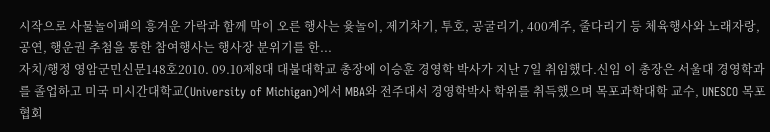시작으로 사물놀이패의 흥겨운 가락과 함께 막이 오른 행사는 윷놀이, 제기차기, 투호, 공굴리기, 400계주, 줄다리기 등 체육행사와 노래자랑, 공연, 행운권 추첨을 통한 참여행사는 행사장 분위기를 한...
자치/행정 영암군민신문148호2010. 09.10제8대 대불대학교 총장에 이승훈 경영학 박사가 지난 7일 취임했다.신임 이 총장은 서울대 경영학과를 졸업하고 미국 미시간대학교(University of Michigan)에서 MBA와 전주대서 경영학박사 학위를 취득했으며 목포과학대학 교수, UNESCO 목포협회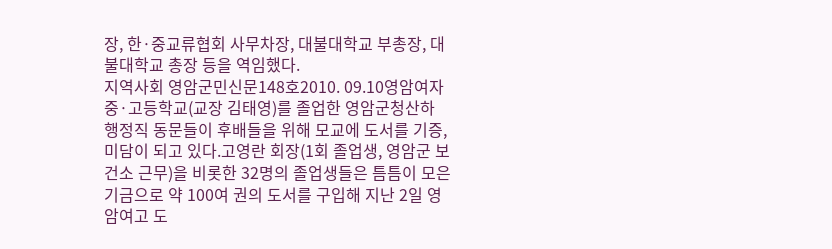장, 한·중교류협회 사무차장, 대불대학교 부총장, 대불대학교 총장 등을 역임했다.
지역사회 영암군민신문148호2010. 09.10영암여자중·고등학교(교장 김태영)를 졸업한 영암군청산하 행정직 동문들이 후배들을 위해 모교에 도서를 기증, 미담이 되고 있다.고영란 회장(1회 졸업생, 영암군 보건소 근무)을 비롯한 32명의 졸업생들은 틈틈이 모은 기금으로 약 100여 권의 도서를 구입해 지난 2일 영암여고 도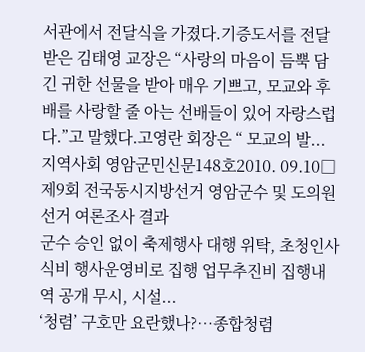서관에서 전달식을 가졌다.기증도서를 전달받은 김태영 교장은 “사랑의 마음이 듬뿍 담긴 귀한 선물을 받아 매우 기쁘고, 모교와 후배를 사랑할 줄 아는 선배들이 있어 자랑스럽다.”고 말했다.고영란 회장은 “ 모교의 발...
지역사회 영암군민신문148호2010. 09.10□제9회 전국동시지방선거 영암군수 및 도의원 선거 여론조사 결과
군수 승인 없이 축제행사 대행 위탁, 초청인사 식비 행사운영비로 집행 업무추진비 집행내역 공개 무시, 시설...
‘청렴’ 구호만 요란했나?…종합청렴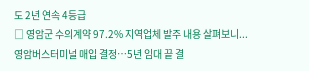도 2년 연속 4등급
□ 영암군 수의계약 97.2% 지역업체 발주 내용 살펴보니...
영암버스터미널 매입 결정…5년 임대 끝 결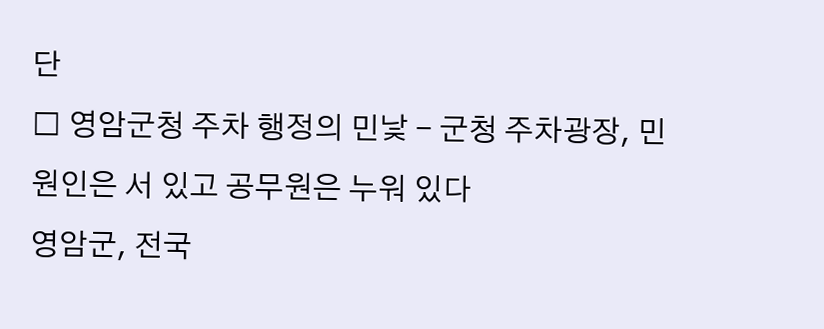단
□ 영암군청 주차 행정의 민낯 - 군청 주차광장, 민원인은 서 있고 공무원은 누워 있다
영암군, 전국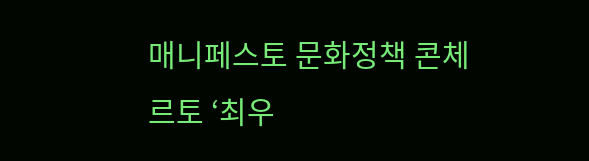매니페스토 문화정책 콘체르토 ‘최우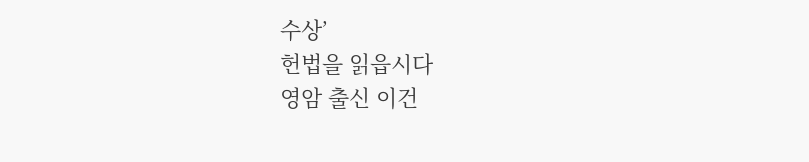수상’
헌법을 읽읍시다
영암 출신 이건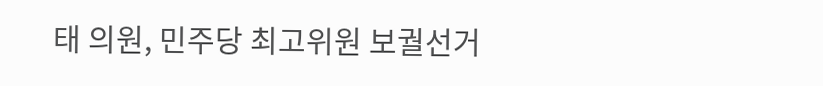태 의원, 민주당 최고위원 보궐선거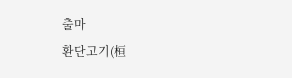출마
환단고기(桓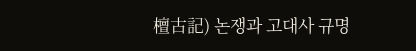檀古記) 논쟁과 고대사 규명